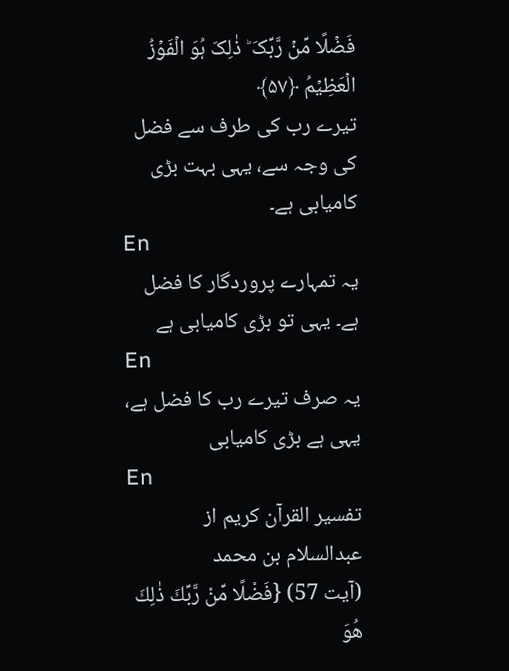فَضۡلًا مِّنۡ رَّبِّکَ ؕ ذٰلِکَ ہُوَ الۡفَوۡزُ الۡعَظِیۡمُ ﴿۵۷﴾
تیرے رب کی طرف سے فضل کی وجہ سے، یہی بہت بڑی کامیابی ہے۔
En
یہ تمہارے پروردگار کا فضل ہے۔ یہی تو بڑی کامیابی ہے
En
یہ صرف تیرے رب کا فضل ہے، یہی ہے بڑی کامیابی
En
تفسیر القرآن کریم از عبدالسلام بن محمد
(آیت 57) {فَضْلًا مِّنْ رَّبِّكَ ذٰلِكَ هُوَ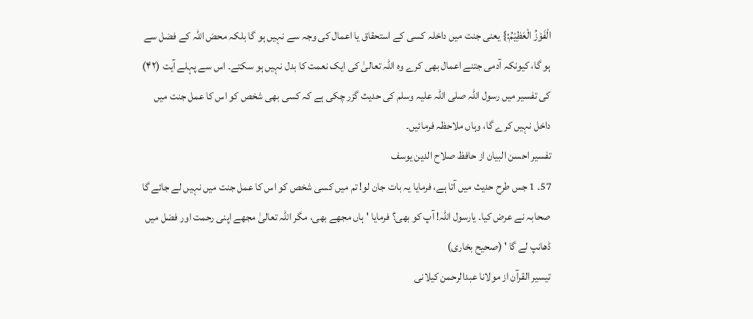الْفَوْزُ الْعَظِيْمُ:} یعنی جنت میں داخلہ کسی کے استحقاق یا اعمال کی وجہ سے نہیں ہو گا بلکہ محض اللہ کے فضل سے ہو گا، کیونکہ آدمی جتنے اعمال بھی کرے وہ اللہ تعالیٰ کی ایک نعمت کا بدل نہیں ہو سکتے۔ اس سے پہلے آیت (۴۲) کی تفسیر میں رسول اللہ صلی اللہ علیہ وسلم کی حدیث گزر چکی ہے کہ کسی بھی شخص کو اس کا عمل جنت میں داخل نہیں کرے گا، وہاں ملاحظہ فرمائیں۔
تفسیر احسن البیان از حافظ صلاح الدین یوسف
57۔ 1 جس طرح حدیث میں آتا ہے، فرمایا یہ بات جان لو! تم میں کسی شخص کو اس کا عمل جنت میں نہیں لے جائے گا صحابہ نے عرض کیا۔ یارسول اللہ! آپ کو بھی؟ فرمایا ' ہاں مجھے بھی، مگر اللہ تعالیٰ مجھے اپنی رحمت اور فضل میں ڈھانپ لے گا ' (صحیح بخاری)
تيسير القرآن از مولانا عبدالرحمن کیلانی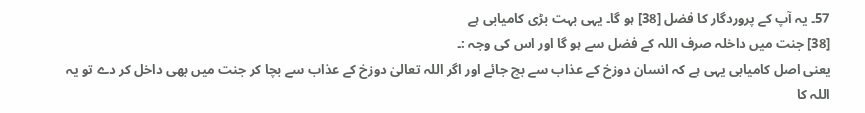57۔ یہ آپ کے پروردگار کا فضل [38] ہو گا۔ یہی بہت بڑی کامیابی ہے
[38] جنت میں داخلہ صرف اللہ کے فضل سے ہو گا اور اس کی وجہ :۔
یعنی اصل کامیابی یہی ہے کہ انسان دوزخ کے عذاب سے بچ جائے اور اگر اللہ تعالیٰ دوزخ کے عذاب سے بچا کر جنت میں بھی داخل کر دے تو یہ اللہ کا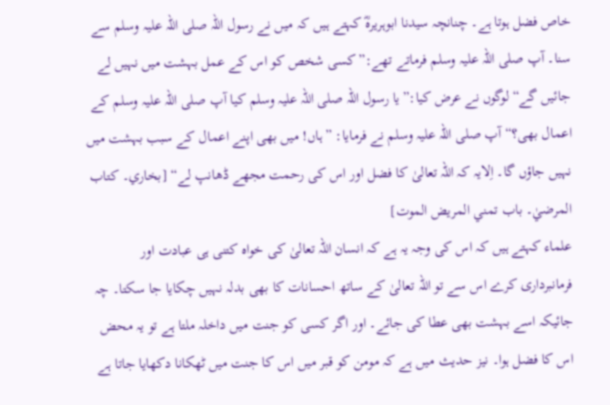خاص فضل ہوتا ہے۔ چنانچہ سیدنا ابوہریرہؓ کہتے ہیں کہ میں نے رسول اللہ صلی اللہ علیہ وسلم سے سنا۔ آپ صلی اللہ علیہ وسلم فرماتے تھے:”کسی شخص کو اس کے عمل بہشت میں نہیں لے جائیں گے“ لوگوں نے عرض کیا:”یا رسول اللہ صلی اللہ علیہ وسلم کیا آپ صلی اللہ علیہ وسلم کے اعمال بھی؟“ آپ صلی اللہ علیہ وسلم نے فرمایا: ”ہاں! میں بھی اپنے اعمال کے سبب بہشت میں نہیں جاؤں گا۔ اِلایہ کہ اللہ تعالیٰ کا فضل اور اس کی رحمت مجھے ڈھانپ لے“ [بخاري۔ كتاب المرضيٰ۔ باب تمني المريض الموت]
علماء کہتے ہیں کہ اس کی وجہ یہ ہے کہ انسان اللہ تعالیٰ کی خواہ کتنی ہی عبادت اور فرمانبرداری کرے اس سے تو اللہ تعالیٰ کے ساتھ احسانات کا بھی بدلہ نہیں چکایا جا سکتا۔ چہ جائیکہ اسے بہشت بھی عطا کی جائے۔ اور اگر کسی کو جنت میں داخلہ ملتا ہے تو یہ محض اس کا فضل ہوا۔ نیز حدیث میں ہے کہ مومن کو قبر میں اس کا جنت میں ٹھکانا دکھایا جاتا ہے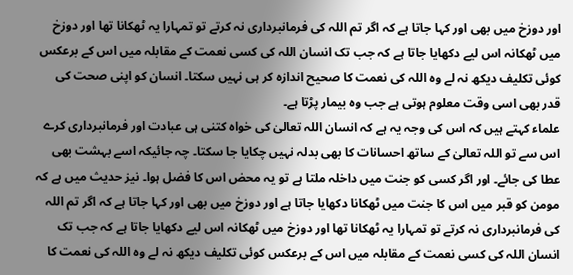اور دوزخ میں بھی اور کہا جاتا ہے کہ اگر تم اللہ کی فرمانبرداری نہ کرتے تو تمہارا یہ ٹھکانا تھا اور دوزخ میں ٹھکانہ اس لیے دکھایا جاتا ہے کہ جب تک انسان اللہ کی کسی نعمت کے مقابلہ میں اس کے برعکس کوئی تکلیف دیکھ نہ لے وہ اللہ کی نعمت کا صحیح اندازہ کر ہی نہیں سکتا۔ انسان کو اپنی صحت کی قدر بھی اسی وقت معلوم ہوتی ہے جب وہ بیمار پڑتا ہے۔
علماء کہتے ہیں کہ اس کی وجہ یہ ہے کہ انسان اللہ تعالیٰ کی خواہ کتنی ہی عبادت اور فرمانبرداری کرے اس سے تو اللہ تعالیٰ کے ساتھ احسانات کا بھی بدلہ نہیں چکایا جا سکتا۔ چہ جائیکہ اسے بہشت بھی عطا کی جائے۔ اور اگر کسی کو جنت میں داخلہ ملتا ہے تو یہ محض اس کا فضل ہوا۔ نیز حدیث میں ہے کہ مومن کو قبر میں اس کا جنت میں ٹھکانا دکھایا جاتا ہے اور دوزخ میں بھی اور کہا جاتا ہے کہ اگر تم اللہ کی فرمانبرداری نہ کرتے تو تمہارا یہ ٹھکانا تھا اور دوزخ میں ٹھکانہ اس لیے دکھایا جاتا ہے کہ جب تک انسان اللہ کی کسی نعمت کے مقابلہ میں اس کے برعکس کوئی تکلیف دیکھ نہ لے وہ اللہ کی نعمت کا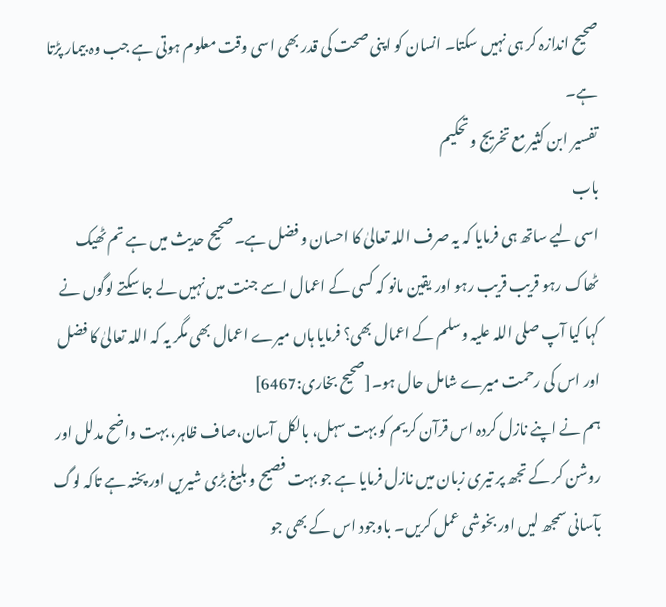صحیح اندازہ کر ہی نہیں سکتا۔ انسان کو اپنی صحت کی قدر بھی اسی وقت معلوم ہوتی ہے جب وہ بیمار پڑتا ہے۔
تفسیر ابن کثیر مع تخریج و تحکیم
باب
اسی لیے ساتھ ہی فرمایا کہ یہ صرف اللہ تعالیٰ کا احسان و فضل ہے۔ صحیح حدیث میں ہے تم ٹھیک ٹھاک رہو قریب قریب رہو اور یقین مانو کہ کسی کے اعمال اسے جنت میں نہیں لے جا سکتے لوگوں نے کہا کیا آپ صلی اللہ علیہ وسلم کے اعمال بھی؟ فرمایا ہاں میرے اعمال بھی مگر یہ کہ اللہ تعالیٰ کا فضل اور اس کی رحمت میرے شامل حال ہو۔[صحیح بخاری:6467]
ہم نے اپنے نازل کردہ اس قرآن کریم کو بہت سہل، بالکل آسان،صاف ظاہر، بہت واضح مدلل اور روشن کر کے تجھ پر تیری زبان میں نازل فرمایا ہے جو بہت فصیح و بلیغ بڑی شیریں اور پختہ ہے تاکہ لوگ بآسانی سمجھ لیں اور بخوشی عمل کریں۔ باوجود اس کے بھی جو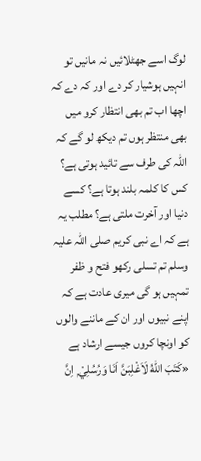لوگ اسے جھٹلائیں نہ مانیں تو انہیں ہوشیار کر دے اور کہ دے کہ اچھا اب تم بھی انتظار کرو میں بھی منتظر ہوں تم دیکھ لو گے کہ اللہ کی طرف سے تائید ہوتی ہے؟ کس کا کلمہ بلند ہوتا ہے؟ کسے دنیا اور آخرت ملتی ہے؟ مطلب یہ ہے کہ اے نبی کریم صلی اللہ علیہ وسلم تم تسلی رکھو فتح و ظفر تمہیں ہو گی میری عادت ہے کہ اپنے نبیوں اور ان کے ماننے والوں کو اونچا کروں جیسے ارشاد ہے «كَتَبَ اللّٰهُ لَاَغْلِبَنَّ اَنَا وَرُسُلِيْ ۭ اِنَّ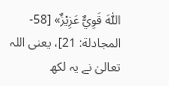اللّٰهَ قَوِيٌّ عَزِيْزٌ» [58- المجادلة: 21]، یعنی اللہ تعالیٰ نے یہ لکھ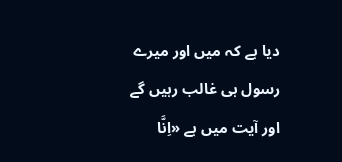دیا ہے کہ میں اور میرے رسول ہی غالب رہیں گے
اور آیت میں ہے «اِنَّا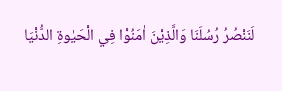لَنَنْصُرُ رُسُلَنَا وَالَّذِيْنَ اٰمَنُوْا فِي الْحَيٰوةِ الدُّنْيَا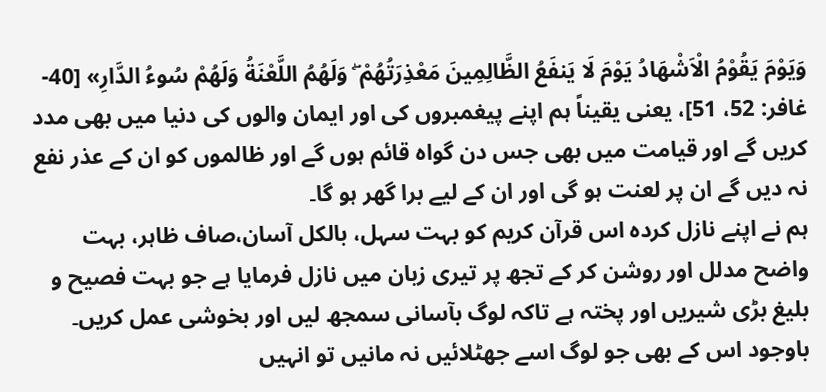وَيَوْمَ يَقُوْمُ الْاَشْهَادُ يَوْمَ لَا يَنفَعُ الظَّالِمِينَ مَعْذِرَتُهُمْ ۖ وَلَهُمُ اللَّعْنَةُ وَلَهُمْ سُوءُ الدَّارِ» [40- غافر: 52، 51]، یعنی یقیناً ہم اپنے پیغمبروں کی اور ایمان والوں کی دنیا میں بھی مدد کریں گے اور قیامت میں بھی جس دن گواہ قائم ہوں گے اور ظالموں کو ان کے عذر نفع نہ دیں گے ان پر لعنت ہو گی اور ان کے لیے برا گھر ہو گا۔
ہم نے اپنے نازل کردہ اس قرآن کریم کو بہت سہل، بالکل آسان،صاف ظاہر، بہت واضح مدلل اور روشن کر کے تجھ پر تیری زبان میں نازل فرمایا ہے جو بہت فصیح و بلیغ بڑی شیریں اور پختہ ہے تاکہ لوگ بآسانی سمجھ لیں اور بخوشی عمل کریں۔ باوجود اس کے بھی جو لوگ اسے جھٹلائیں نہ مانیں تو انہیں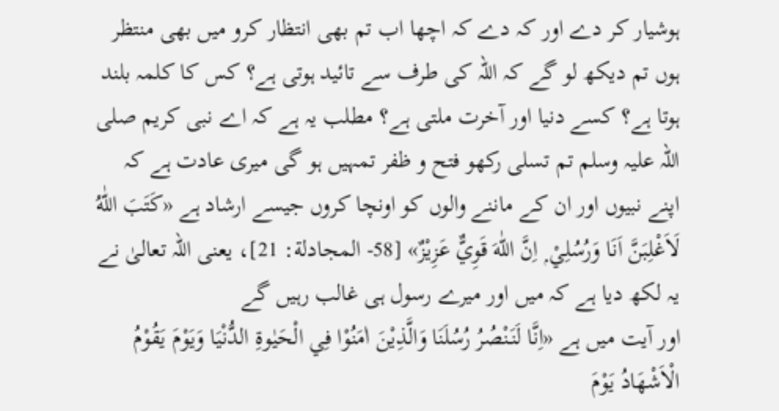ہوشیار کر دے اور کہ دے کہ اچھا اب تم بھی انتظار کرو میں بھی منتظر ہوں تم دیکھ لو گے کہ اللہ کی طرف سے تائید ہوتی ہے؟ کس کا کلمہ بلند ہوتا ہے؟ کسے دنیا اور آخرت ملتی ہے؟ مطلب یہ ہے کہ اے نبی کریم صلی اللہ علیہ وسلم تم تسلی رکھو فتح و ظفر تمہیں ہو گی میری عادت ہے کہ اپنے نبیوں اور ان کے ماننے والوں کو اونچا کروں جیسے ارشاد ہے «كَتَبَ اللّٰهُ لَاَغْلِبَنَّ اَنَا وَرُسُلِيْ ۭ اِنَّ اللّٰهَ قَوِيٌّ عَزِيْزٌ» [58- المجادلة: 21]، یعنی اللہ تعالیٰ نے یہ لکھ دیا ہے کہ میں اور میرے رسول ہی غالب رہیں گے
اور آیت میں ہے «اِنَّا لَنَنْصُرُ رُسُلَنَا وَالَّذِيْنَ اٰمَنُوْا فِي الْحَيٰوةِ الدُّنْيَا وَيَوْمَ يَقُوْمُ الْاَشْهَادُ يَوْمَ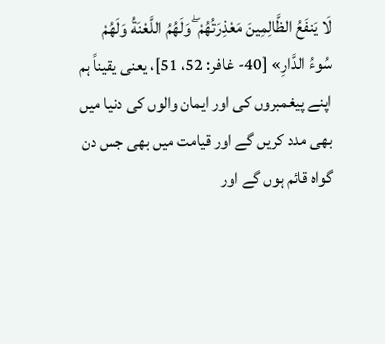لَا يَنفَعُ الظَّالِمِينَ مَعْذِرَتُهُمْ ۖ وَلَهُمُ اللَّعْنَةُ وَلَهُمْ سُوءُ الدَّارِ» [40- غافر: 52، 51]، یعنی یقیناً ہم اپنے پیغمبروں کی اور ایمان والوں کی دنیا میں بھی مدد کریں گے اور قیامت میں بھی جس دن گواہ قائم ہوں گے اور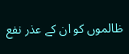ظالموں کو ان کے عذر نفع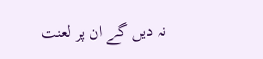نہ دیں گے ان پر لعنت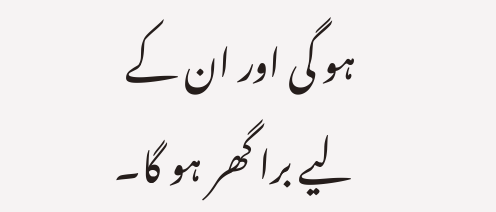ہو گی اور ان کے لیے برا گھر ہو گا۔